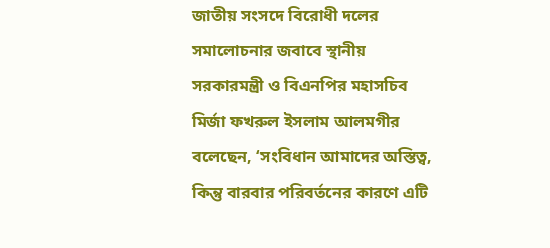জাতীয় সংসদে বিরোধী দলের সমালোচনার জবাবে স্থানীয় সরকারমন্ত্রী ও বিএনপির মহাসচিব মির্জা ফখরুল ইসলাম আলমগীর বলেছেন, ‘সংবিধান আমাদের অস্তিত্ব, কিন্তু বারবার পরিবর্তনের কারণে এটি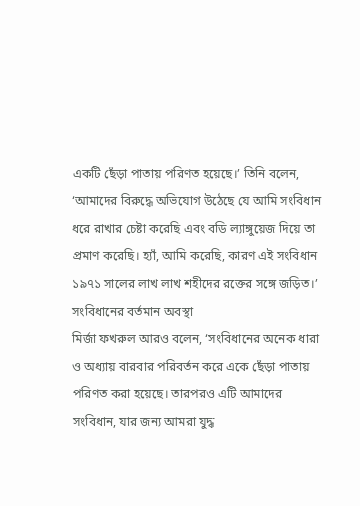একটি ছেঁড়া পাতায় পরিণত হয়েছে।’ তিনি বলেন, ‘আমাদের বিরুদ্ধে অভিযোগ উঠেছে যে আমি সংবিধান ধরে রাখার চেষ্টা করেছি এবং বডি ল্যাঙ্গুয়েজ দিয়ে তা প্রমাণ করেছি। হ্যাঁ, আমি করেছি, কারণ এই সংবিধান ১৯৭১ সালের লাখ লাখ শহীদের রক্তের সঙ্গে জড়িত।’
সংবিধানের বর্তমান অবস্থা
মির্জা ফখরুল আরও বলেন, ‘সংবিধানের অনেক ধারা ও অধ্যায় বারবার পরিবর্তন করে একে ছেঁড়া পাতায় পরিণত করা হয়েছে। তারপরও এটি আমাদের সংবিধান, যার জন্য আমরা যুদ্ধ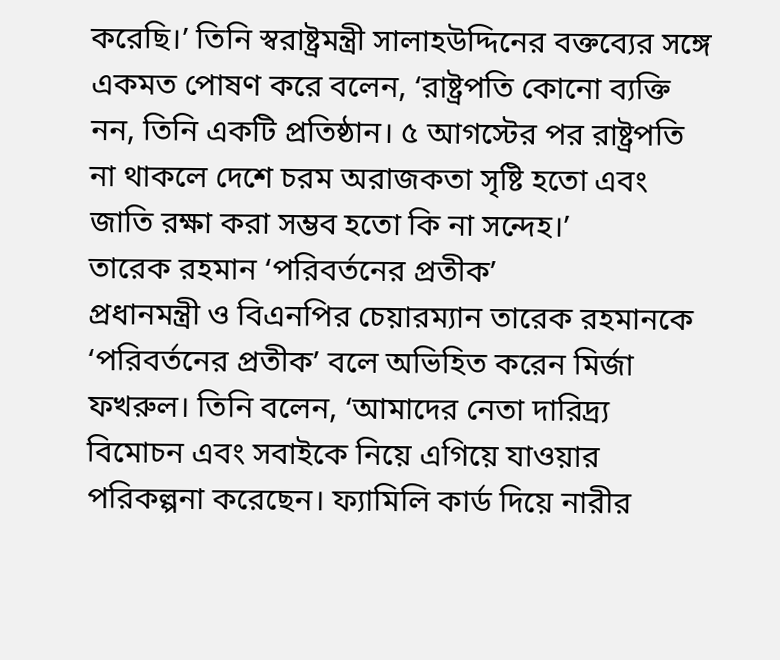করেছি।’ তিনি স্বরাষ্ট্রমন্ত্রী সালাহউদ্দিনের বক্তব্যের সঙ্গে একমত পোষণ করে বলেন, ‘রাষ্ট্রপতি কোনো ব্যক্তি নন, তিনি একটি প্রতিষ্ঠান। ৫ আগস্টের পর রাষ্ট্রপতি না থাকলে দেশে চরম অরাজকতা সৃষ্টি হতো এবং জাতি রক্ষা করা সম্ভব হতো কি না সন্দেহ।’
তারেক রহমান ‘পরিবর্তনের প্রতীক’
প্রধানমন্ত্রী ও বিএনপির চেয়ারম্যান তারেক রহমানকে ‘পরিবর্তনের প্রতীক’ বলে অভিহিত করেন মির্জা ফখরুল। তিনি বলেন, ‘আমাদের নেতা দারিদ্র্য বিমোচন এবং সবাইকে নিয়ে এগিয়ে যাওয়ার পরিকল্পনা করেছেন। ফ্যামিলি কার্ড দিয়ে নারীর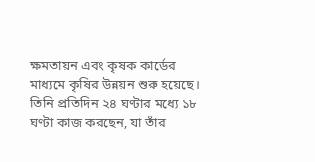ক্ষমতায়ন এবং কৃষক কার্ডের মাধ্যমে কৃষির উন্নয়ন শুরু হয়েছে। তিনি প্রতিদিন ২৪ ঘণ্টার মধ্যে ১৮ ঘণ্টা কাজ করছেন, যা তাঁর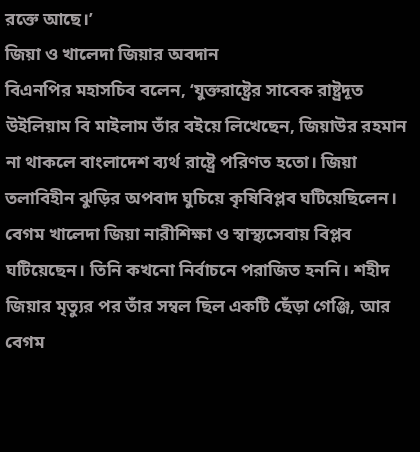রক্তে আছে।’
জিয়া ও খালেদা জিয়ার অবদান
বিএনপির মহাসচিব বলেন, ‘যুক্তরাষ্ট্রের সাবেক রাষ্ট্রদূত উইলিয়াম বি মাইলাম তাঁর বইয়ে লিখেছেন, জিয়াউর রহমান না থাকলে বাংলাদেশ ব্যর্থ রাষ্ট্রে পরিণত হতো। জিয়া তলাবিহীন ঝুড়ির অপবাদ ঘুচিয়ে কৃষিবিপ্লব ঘটিয়েছিলেন। বেগম খালেদা জিয়া নারীশিক্ষা ও স্বাস্থ্যসেবায় বিপ্লব ঘটিয়েছেন। তিনি কখনো নির্বাচনে পরাজিত হননি। শহীদ জিয়ার মৃত্যুর পর তাঁর সম্বল ছিল একটি ছেঁড়া গেঞ্জি, আর বেগম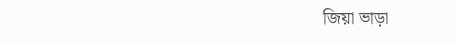জিয়া ভাড়া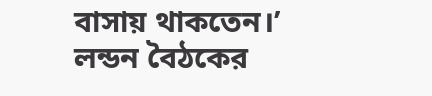বাসায় থাকতেন।’
লন্ডন বৈঠকের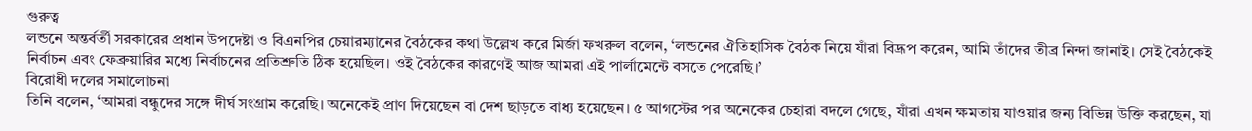গুরুত্ব
লন্ডনে অন্তর্বর্তী সরকারের প্রধান উপদেষ্টা ও বিএনপির চেয়ারম্যানের বৈঠকের কথা উল্লেখ করে মির্জা ফখরুল বলেন, ‘লন্ডনের ঐতিহাসিক বৈঠক নিয়ে যাঁরা বিদ্রূপ করেন, আমি তাঁদের তীব্র নিন্দা জানাই। সেই বৈঠকেই নির্বাচন এবং ফেব্রুয়ারির মধ্যে নির্বাচনের প্রতিশ্রুতি ঠিক হয়েছিল। ওই বৈঠকের কারণেই আজ আমরা এই পার্লামেন্টে বসতে পেরেছি।’
বিরোধী দলের সমালোচনা
তিনি বলেন, ‘আমরা বন্ধুদের সঙ্গে দীর্ঘ সংগ্রাম করেছি। অনেকেই প্রাণ দিয়েছেন বা দেশ ছাড়তে বাধ্য হয়েছেন। ৫ আগস্টের পর অনেকের চেহারা বদলে গেছে, যাঁরা এখন ক্ষমতায় যাওয়ার জন্য বিভিন্ন উক্তি করছেন, যা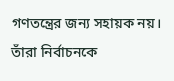গণতন্ত্রের জন্য সহায়ক নয়। তাঁরা নির্বাচনকে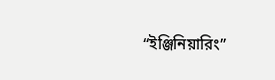“ইঞ্জিনিয়ারিং”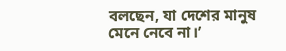বলছেন, যা দেশের মানুষ মেনে নেবে না।’